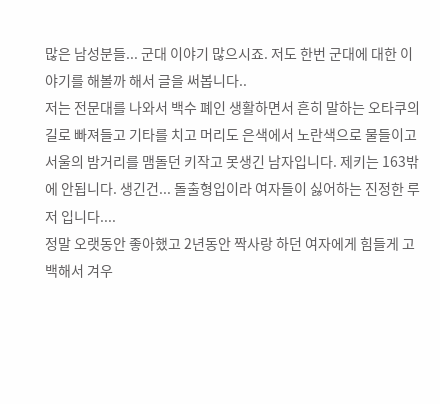많은 남성분들... 군대 이야기 많으시죠. 저도 한번 군대에 대한 이야기를 해볼까 해서 글을 써봅니다..
저는 전문대를 나와서 백수 폐인 생활하면서 흔히 말하는 오타쿠의 길로 빠져들고 기타를 치고 머리도 은색에서 노란색으로 물들이고 서울의 밤거리를 맴돌던 키작고 못생긴 남자입니다. 제키는 163밖에 안됩니다. 생긴건... 돌출형입이라 여자들이 싫어하는 진정한 루저 입니다....
정말 오랫동안 좋아했고 2년동안 짝사랑 하던 여자에게 힘들게 고백해서 겨우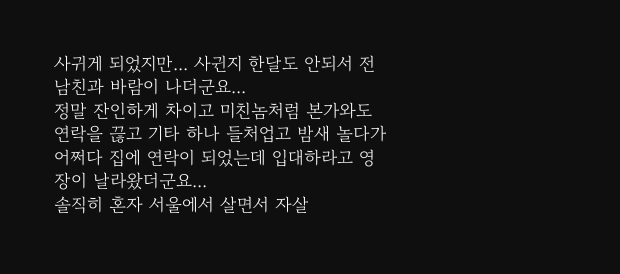사귀게 되었지만... 사귄지 한달도 안되서 전남친과 바람이 나더군요...
정말 잔인하게 차이고 미친놈처럼 본가와도 연락을 끊고 기타 하나 들처업고 밤새 놀다가 어쩌다 집에 연락이 되었는데 입대하라고 영장이 날라왔더군요...
솔직히 혼자 서울에서 살면서 자살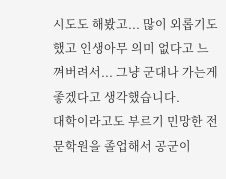시도도 해봤고... 많이 외롭기도 했고 인생아무 의미 없다고 느껴버려서... 그냥 군대나 가는게 좋겠다고 생각했습니다.
대학이라고도 부르기 민망한 전문학원을 졸업해서 공군이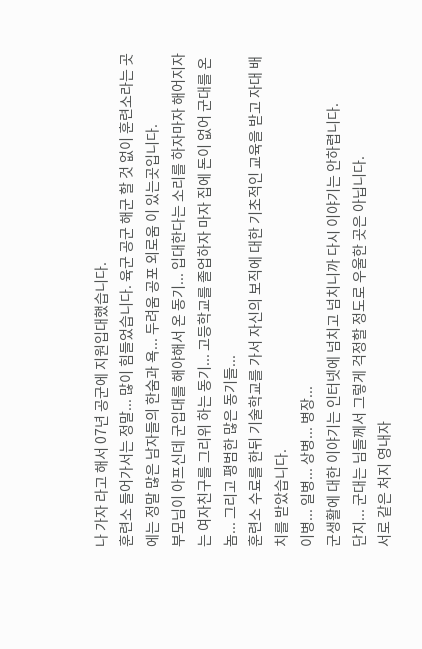나 가자 라고 해서 07년 공군에 지원입대했습니다.
훈련소 들어가서는 정말... 많이 힘들었습니다. 육군 공군 해군 할 것 없이 훈련소라는 곳에는 정말 많은 남자들의 한숨과 욕... 두려움 공포 외로움 이 있는곳입니다.
부모님이 아프신데 군입대를 해야해서 온 동기... 입대한다는 소리를 하자마자 해어지자는 여자친구를 그리위 하는 동기... 고등학교를 졸업하자 마자 집에 돈이 없어 군대를 온놈... 그리고 평범한 많은 동기들...
훈련소 수료를 한뒤 기술학교를 가서 자신의 보직에 대한 기초적인 교육을 받고 자대 배치를 받았습니다.
이병... 일병... 상병... 병장...
군생활에 대한 이야기는 인터넷에 넘치고 넘치니까 다시 이야기는 안하렵니다.
단지... 군대는 님들께서 그렇게 걱정할 정도로 우울한 곳은 아닙니다.
서로 같은 처지 영내자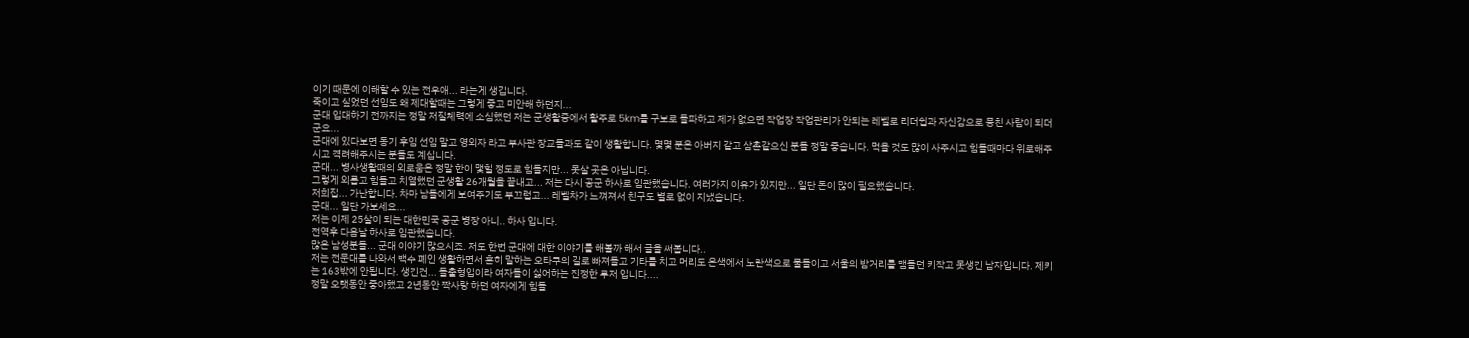이기 때문에 이해할 수 있는 전우애... 라는게 생깁니다.
죽이고 싶었던 선임도 왜 제대할때는 그렇게 좋고 미안해 하던지...
군대 입대하기 전까지는 정말 저질체력에 소심했던 저는 군생활중에서 활주로 5km를 구보로 돌파하고 제가 없으면 작업장 작업관리가 안되는 레벨로 리더쉽과 자신감으로 뭉친 사람이 되더군요...
군대에 있다보면 동기 후임 선임 말고 영외자 라고 부사관 장교들과도 같이 생활합니다. 몇몇 분은 아버지 같고 삼촌같으신 분들 정말 좋습니다. 먹을 것도 많이 사주시고 힘들때마다 위로해주시고 격려해주시는 분들도 계십니다.
군대... 병사생활때의 외로움은 정말 한이 맻힐 정도로 힘들지만... 못살 곳은 아닙니다.
그렇게 외롭고 힘들고 치열했던 군생활 26개월을 끝내고... 저는 다시 공군 하사로 임관했습니다. 여러가지 이유가 있지만... 일단 돈이 많이 필요했습니다.
저희집... 가난합니다. 차마 남들에게 보여주기도 부끄럽고... 레벨차가 느껴져서 친구도 별로 없이 지냈습니다.
군대... 일단 가보세요...
저는 이제 25살이 되는 대한민국 공군 병장 아니.. 하사 입니다.
전역후 다음날 하사로 임관했습니다.
많은 남성분들... 군대 이야기 많으시죠. 저도 한번 군대에 대한 이야기를 해볼까 해서 글을 써봅니다..
저는 전문대를 나와서 백수 폐인 생활하면서 흔히 말하는 오타쿠의 길로 빠져들고 기타를 치고 머리도 은색에서 노란색으로 물들이고 서울의 밤거리를 맴돌던 키작고 못생긴 남자입니다. 제키는 163밖에 안됩니다. 생긴건... 돌출형입이라 여자들이 싫어하는 진정한 루저 입니다....
정말 오랫동안 좋아했고 2년동안 짝사랑 하던 여자에게 힘들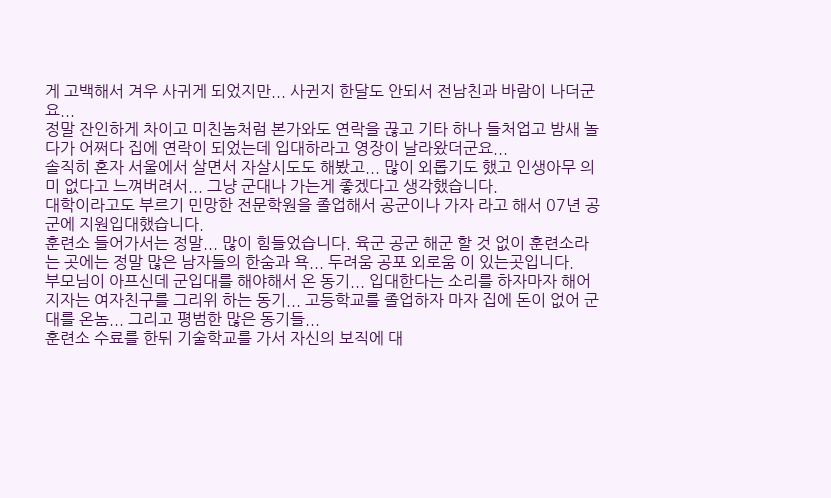게 고백해서 겨우 사귀게 되었지만... 사귄지 한달도 안되서 전남친과 바람이 나더군요...
정말 잔인하게 차이고 미친놈처럼 본가와도 연락을 끊고 기타 하나 들처업고 밤새 놀다가 어쩌다 집에 연락이 되었는데 입대하라고 영장이 날라왔더군요...
솔직히 혼자 서울에서 살면서 자살시도도 해봤고... 많이 외롭기도 했고 인생아무 의미 없다고 느껴버려서... 그냥 군대나 가는게 좋겠다고 생각했습니다.
대학이라고도 부르기 민망한 전문학원을 졸업해서 공군이나 가자 라고 해서 07년 공군에 지원입대했습니다.
훈련소 들어가서는 정말... 많이 힘들었습니다. 육군 공군 해군 할 것 없이 훈련소라는 곳에는 정말 많은 남자들의 한숨과 욕... 두려움 공포 외로움 이 있는곳입니다.
부모님이 아프신데 군입대를 해야해서 온 동기... 입대한다는 소리를 하자마자 해어지자는 여자친구를 그리위 하는 동기... 고등학교를 졸업하자 마자 집에 돈이 없어 군대를 온놈... 그리고 평범한 많은 동기들...
훈련소 수료를 한뒤 기술학교를 가서 자신의 보직에 대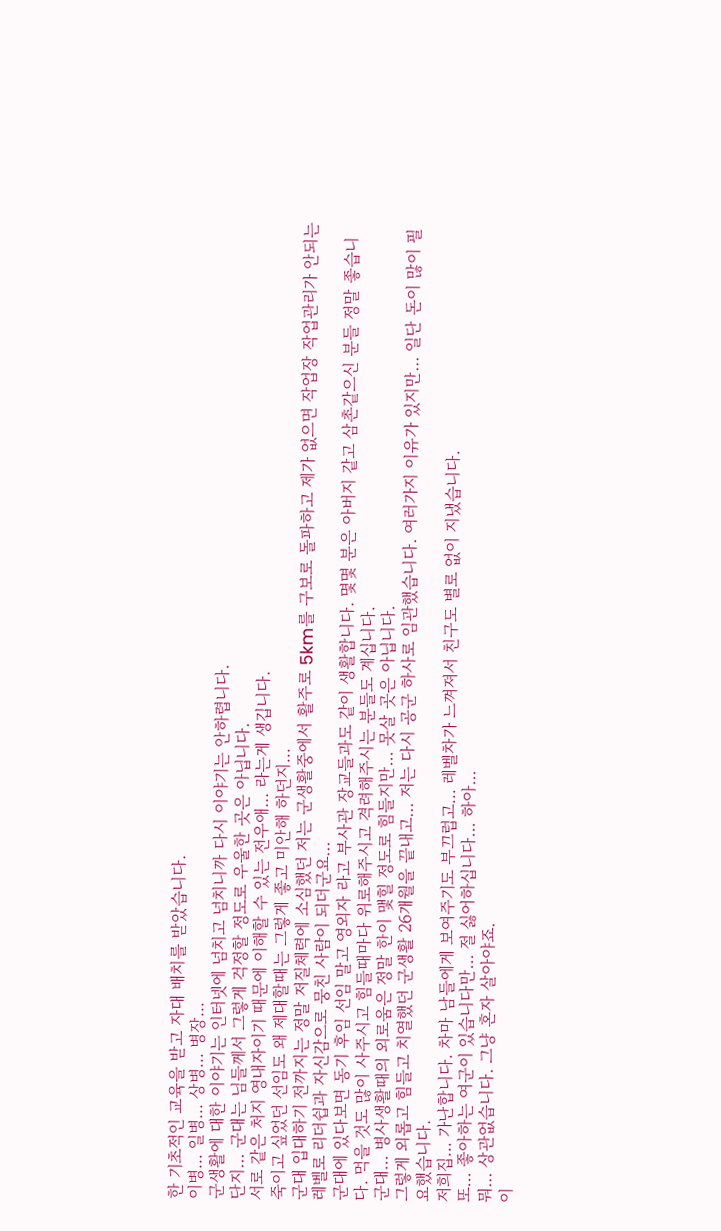한 기초적인 교육을 받고 자대 배치를 받았습니다.
이병... 일병... 상병... 병장...
군생활에 대한 이야기는 인터넷에 넘치고 넘치니까 다시 이야기는 안하렵니다.
단지... 군대는 님들께서 그렇게 걱정할 정도로 우울한 곳은 아닙니다.
서로 같은 처지 영내자이기 때문에 이해할 수 있는 전우애... 라는게 생깁니다.
죽이고 싶었던 선임도 왜 제대할때는 그렇게 좋고 미안해 하던지...
군대 입대하기 전까지는 정말 저질체력에 소심했던 저는 군생활중에서 활주로 5km를 구보로 돌파하고 제가 없으면 작업장 작업관리가 안되는 레벨로 리더쉽과 자신감으로 뭉친 사람이 되더군요...
군대에 있다보면 동기 후임 선임 말고 영외자 라고 부사관 장교들과도 같이 생활합니다. 몇몇 분은 아버지 같고 삼촌같으신 분들 정말 좋습니다. 먹을 것도 많이 사주시고 힘들때마다 위로해주시고 격려해주시는 분들도 계십니다.
군대... 병사생활때의 외로움은 정말 한이 맻힐 정도로 힘들지만... 못살 곳은 아닙니다.
그렇게 외롭고 힘들고 치열했던 군생활 26개월을 끝내고... 저는 다시 공군 하사로 임관했습니다. 여러가지 이유가 있지만... 일단 돈이 많이 필요했습니다.
저희집... 가난합니다. 차마 남들에게 보여주기도 부끄럽고... 레벨차가 느껴져서 친구도 별로 없이 지냈습니다.
또... 좋아하는 여군이 있습니다만... 절 싫어하십니다... 하아...
뭐... 상관없습니다. 그냥 혼자 살아야죠.
이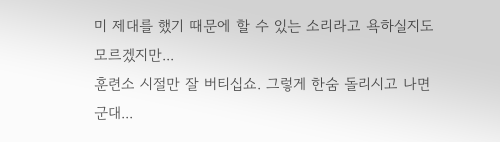미 제대를 했기 때문에 할 수 있는 소리라고 욕하실지도 모르겠지만...
훈련소 시절만 잘 버티십쇼. 그렇게 한숨 돌리시고 나면 군대...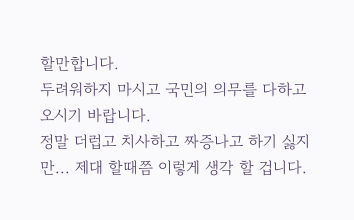할만합니다.
두려워하지 마시고 국민의 의무를 다하고 오시기 바랍니다.
정말 더럽고 치사하고 짜증나고 하기 싫지만... 제대 할때쯤 이렇게 생각 할 겁니다.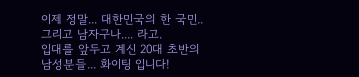이제 정말... 대한민국의 한 국민.. 그리고 남자구나.... 라고.
입대를 앞두고 계신 20대 초반의 남성분들... 화이팅 입니다!